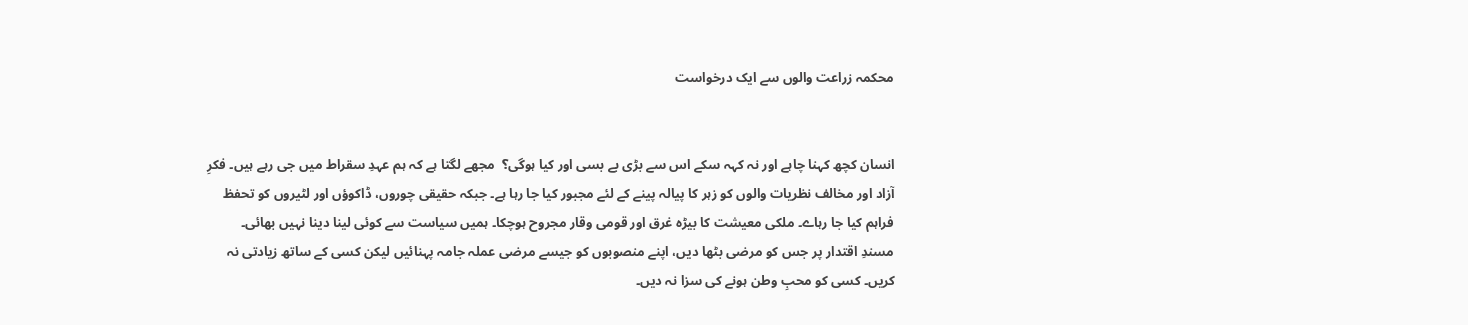محکمہ زراعت والوں سے ایک درخواست


انسان کچھ کہنا چاہے اور نہ کہہ سکے اس سے بڑی بے بسی اور کیا ہوگی؟  مجھے لگتا ہے کہ ہم عہدِ سقراط میں جی رہے ہیں۔ فکرِ آزاد اور مخالف نظریات والوں کو زہر کا پیالہ پینے کے لئے مجبور کیا جا رہا ہے۔ جبکہ حقیقی چوروں، ڈاکوؤں اور لٹیروں کو تحفظ فراہم کیا جا رہاے۔ ملکی معیشت کا بیڑہ غرق اور قومی وقار مجروح ہوچکا۔ ہمیں سیاست سے کوئی لینا دینا نہیں بھائی۔ مسندِ اقتدار پر جس کو مرضی بٹھا دیں، اپنے منصوبوں کو جیسے مرضی عملہ جامہ پہنائیں لیکن کسی کے ساتھ زیادتی نہ کریں۔ کسی کو محبِ وطن ہونے کی سزا نہ دیں۔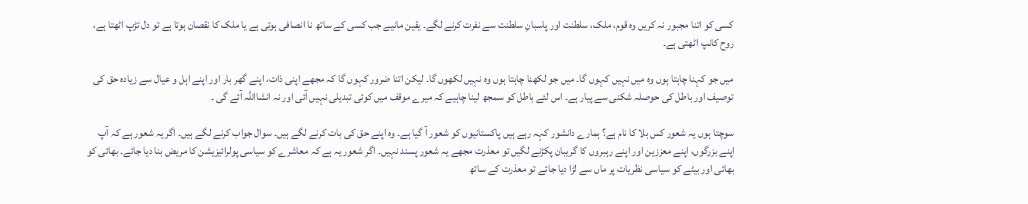کسی کو اتنا مجبور نہ کریں وہ قوم، ملک، سلطنت اور پاسبانِ سلطنت سے نفرت کرنے لگے۔ یقین مانیے جب کسی کے ساتھ نا انصافی ہوتی ہے یا ملک کا نقصان ہوتا ہے تو دل تڑپ اٹھتا ہے، روح کانپ اٹھتی ہے۔

میں جو کہنا چاہتا ہوں وہ میں نہیں کہوں گا۔ میں جو لکھنا چاہتا ہوں وہ نہیں لکھوں گا۔ لیکن اتنا ضرور کہوں گا کہ مجھے اپنی ذات، اپنے گھر بار اور اپنے اہل و عیال سے زیادہ حق کی توصیف اور باطل کی حوصلہ شکنی سے پیار ہے۔ اس لئے باطل کو سمجھ لینا چاہیے کہ میرے موقف میں کوئی تبدیلی نہیں آئی اور نہ انشااللہ آئے گی ۔

سوچتا ہوں یہ شعور کس بلا کا نام ہے؟ ہمارے دانشور کہہ رہے ہیں پاکستانیوں کو شعور آ گیا ہے۔ وہ اپنے حق کی بات کرنے لگے ہیں۔ سوال جواب کرنے لگے ہیں۔ اگر یہ شعور ہے کہ آپ اپنے بزرگوں، اپنے معززین اور اپنے رہبروں کا گریبان پکڑنے لگیں تو معذرت مجھے یہ شعور پسند نہیں۔ اگر شعور یہ ہے کہ معاشرے کو سیاسی پولرائیزیشن کا مریض بنا دیا جائے۔ بھائی کو بھائی اور بیٹے کو سیاسی نظریات پر ماں سے لڑا دیا جائے تو معذرت کے ساتھ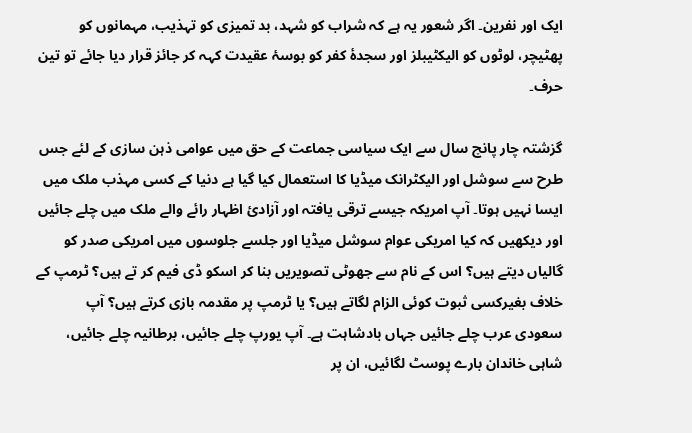ایک اور نفرین۔ اگر شعور یہ ہے کہ شراب کو شہد، بد تمیزی کو تہذیب، مہمانوں کو پھٹیچر، لوٹوں کو الیکٹیبلز اور سجدۂ کفر کو بوسۂ عقیدت کہہ کر جائز قرار دیا جائے تو تین حرف۔

گزشتہ چار پانچ سال سے ایک سیاسی جماعت کے حق میں عوامی ذہن سازی کے لئے جس طرح سے سوشل اور الیکٹرانک میڈیا کا استعمال کیا گیا ہے دنیا کے کسی مہذب ملک میں ایسا نہیں ہوتا۔ آپ امریکہ جیسے ترقی یافتہ اور آزادیٔ اظہار رائے والے ملک میں چلے جائیں اور دیکھیں کہ کیا امریکی عوام سوشل میڈیا اور جلسے جلوسوں میں امریکی صدر کو گالیاں دیتے ہیں؟ اس کے نام سے جھوٹی تصویریں بنا کر اسکو ڈی فیم کر تے ہیں؟ ٹرمپ کے خلاف بغیرکسی ثبوت کوئی الزام لگاتے ہیں؟ یا ٹرمپ پر مقدمہ بازی کرتے ہیں؟ آپ سعودی عرب چلے جائیں جہاں بادشاہت ہے۔ آپ یورپ چلے جائیں، برطانیہ چلے جائیں، شاہی خاندان بارے پوسٹ لگائیں، ان پر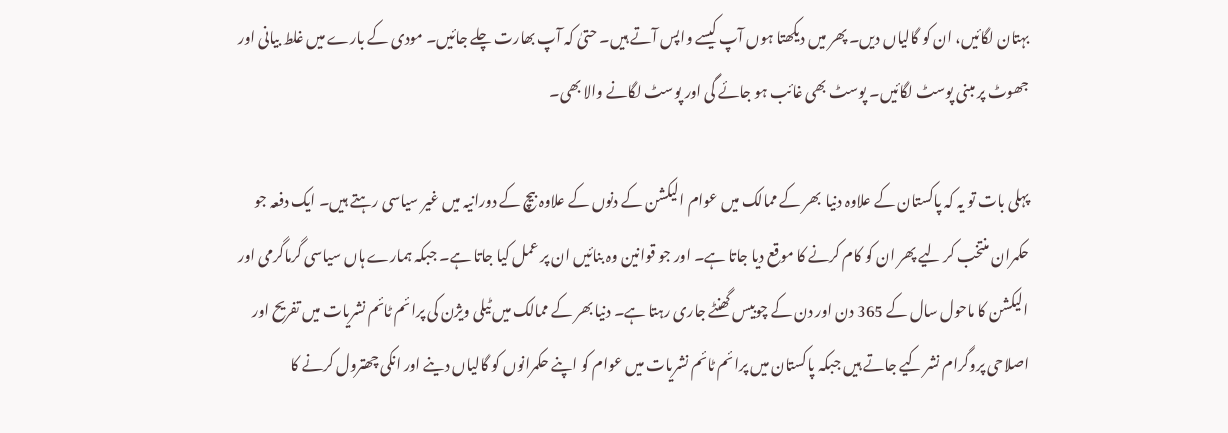بہتان لگائیں، ان کو گالیاں دیں۔ پھر میں دیکھتا ہوں آپ کیسے واپس آتے ہیں۔ حتیٰ کہ آپ بھارت چلے جائیں۔ مودی کے بارے میں غلط بیانی اور جھوٹ پر مبنی پوسٹ لگائیں۔ پوسٹ بھی غائب ہو جائے گی اور پوسٹ لگانے والا بھی۔

پہلی بات تو یہ کہ پاکستان کے علاوہ دنیا  بھر کے ممالک میں عوام الیکشن کے دنوں کے علاوہ بیچ کے دورانیہ میں غیر سیاسی رہتے ہیں۔ ایک دفعہ جو حکمران منتخب کر لیے پھر ان کو کام کرنے کا موقع دیا جاتا ہے۔ اور جو قوانین وہ بنائیں ان پر عمل کیا جاتا ہے۔ جبکہ ہمارے ہاں سیاسی گرماگرمی اور الیکشن کا ماحول سال کے 365 دن اور دن کے چوبیس گھنٹے جاری رہتا ہے۔ دنیا بھر کے ممالک میں ٹیلی ویژن کی پرائم ٹائم نشریات میں تفریح اور اصلاحی پروگرام نشر کیے جاتے ہیں جبکہ پاکستان میں پرائم ٹائم نشریات میں عوام کو اپنے حکمرانوں کو گالیاں دینے اور انکی چھترول کرنے کا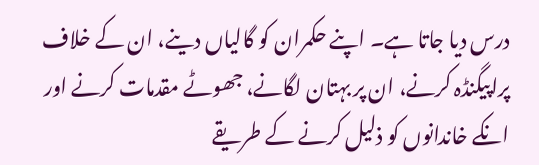درس دیا جاتا ہے۔ اپنے حکمران کو گالیاں دینے، ان کے خلاف پراپیگنڈہ کرنے، ان پر بہتان لگانے، جھوٹے مقدمات کرنے اور انکے خاندانوں کو ذلیل کرنے کے طریقے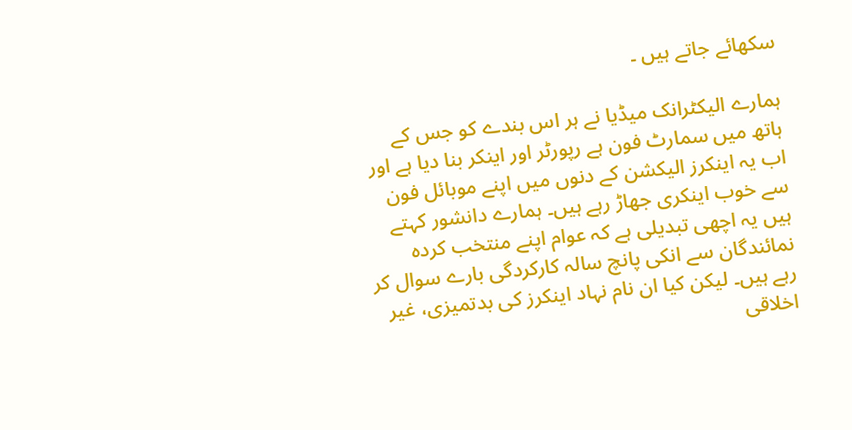سکھائے جاتے ہیں ۔

ہمارے الیکٹرانک میڈیا نے ہر اس بندے کو جس کے ہاتھ میں سمارٹ فون ہے رپورٹر اور اینکر بنا دیا ہے اور اب یہ اینکرز الیکشن کے دنوں میں اپنے موبائل فون سے خوب اینکری جھاڑ رہے ہیں۔ ہمارے دانشور کہتے ہیں یہ اچھی تبدیلی ہے کہ عوام اپنے منتخب کردہ نمائندگان سے انکی پانچ سالہ کارکردگی بارے سوال کر رہے ہیں۔ لیکن کیا ان نام نہاد اینکرز کی بدتمیزی، غیر اخلاقی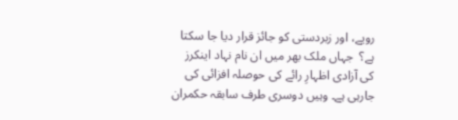رویے، اور زبردستی کو جائز قرار دیا جا سکتا ہے؟  جہاں ملک بھر میں ان نام نہاد اینکرز کی آزادی اظہارِ رائے کی حوصلہ افزائی کی جارہی ہے۔ وہیں دوسری طرف سابقہ حکمران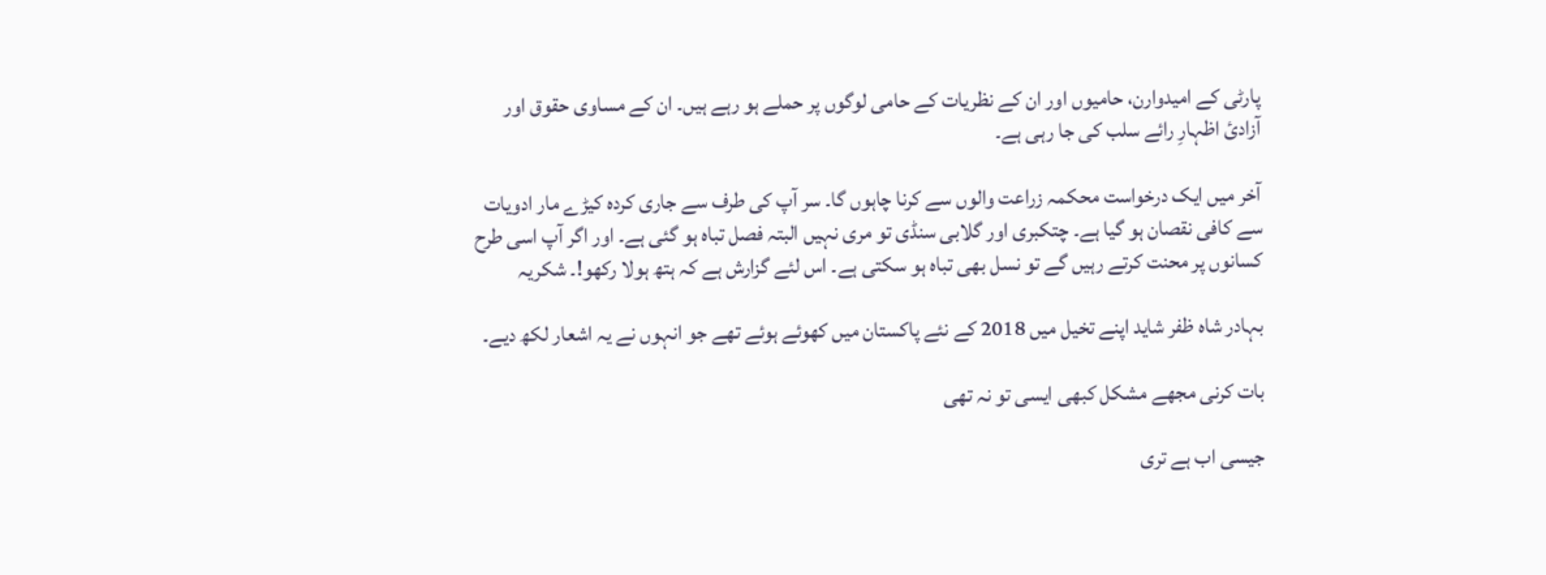پارٹی کے امیدوارن، حامیوں اور ان کے نظریات کے حامی لوگوں پر حملے ہو رہے ہیں۔ ان کے مساوی حقوق اور آزادیٔ اظہارِ رائے سلب کی جا رہی ہے۔

آخر میں ایک درخواست محکمہ زراعت والوں سے کرنا چاہوں گا۔ سر آپ کی طرف سے جاری کردہ کیڑے مار ادویات سے کافی نقصان ہو گیا ہے۔ چتکبری اور گلابی سنڈی تو مری نہیں البتہ فصل تباہ ہو گئی ہے۔ اور اگر آپ اسی طرح کسانوں پر محنت کرتے رہیں گے تو نسل بھی تباہ ہو سکتی ہے۔ اس لئے گزارش ہے کہ ہتھ ہولا رکھو!۔ شکریہ

بہادر شاہ ظفر شاید اپنے تخیل میں 2018 کے نئے پاکستان میں کھوئے ہوئے تھے جو انہوں نے یہ اشعار لکھ دیے۔

بات کرنی مجھے مشکل کبھی ایسی تو نہ تھی

جیسی اب ہے تری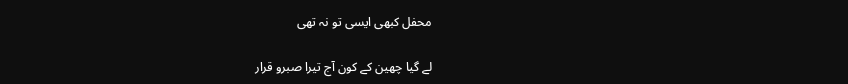محفل کبھی ایسی تو نہ تھی

لے گیا چھین کے کون آج تیرا صبرو قرار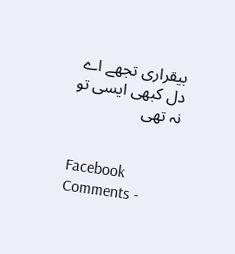بیقراری تجھے اے دل کبھی ایسی تو نہ تھی


Facebook Comments -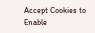Accept Cookies to Enable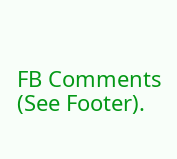FB Comments (See Footer).